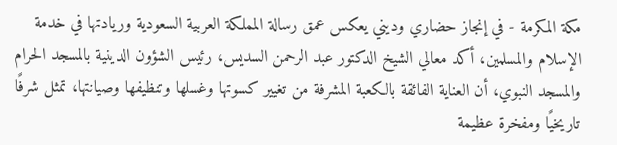مكة المكرمة - في إنجاز حضاري وديني يعكس عمق رسالة المملكة العربية السعودية وريادتها في خدمة الإسلام والمسلمين، أكد معالي الشيخ الدكتور عبد الرحمن السديس، رئيس الشؤون الدينية بالمسجد الحرام والمسجد النبوي، أن العناية الفائقة بالكعبة المشرفة من تغيير كسوتها وغسلها وتنظيفها وصيانتها، تمثل شرفًا تاريخيًا ومفخرة عظيمة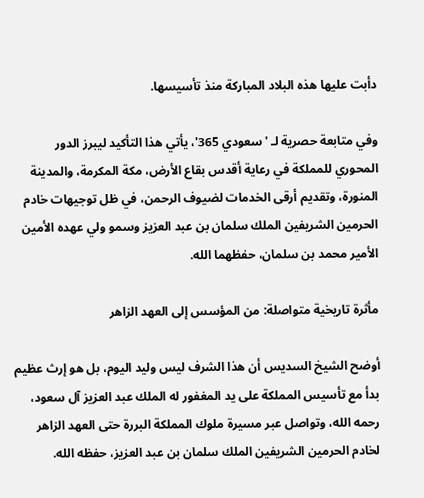دأبت عليها هذه البلاد المباركة منذ تأسيسها.

وفي متابعة حصرية لـ 'سعودي 365'، يأتي هذا التأكيد ليبرز الدور المحوري للمملكة في رعاية أقدس بقاع الأرض، مكة المكرمة، والمدينة المنورة، وتقديم أرقى الخدمات لضيوف الرحمن، في ظل توجيهات خادم الحرمين الشريفين الملك سلمان بن عبد العزيز وسمو ولي عهده الأمين الأمير محمد بن سلمان، حفظهما الله.

مأثرة تاريخية متواصلة: من المؤسس إلى العهد الزاهر

أوضح الشيخ السديس أن هذا الشرف ليس وليد اليوم، بل هو إرث عظيم بدأ مع تأسيس المملكة على يد المغفور له الملك عبد العزيز آل سعود، رحمه الله، وتواصل عبر مسيرة ملوك المملكة البررة حتى العهد الزاهر لخادم الحرمين الشريفين الملك سلمان بن عبد العزيز، حفظه الله.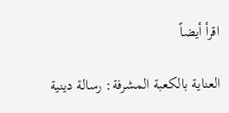اقرأ أيضاً

العناية بالكعبة المشرفة: رسالة دينية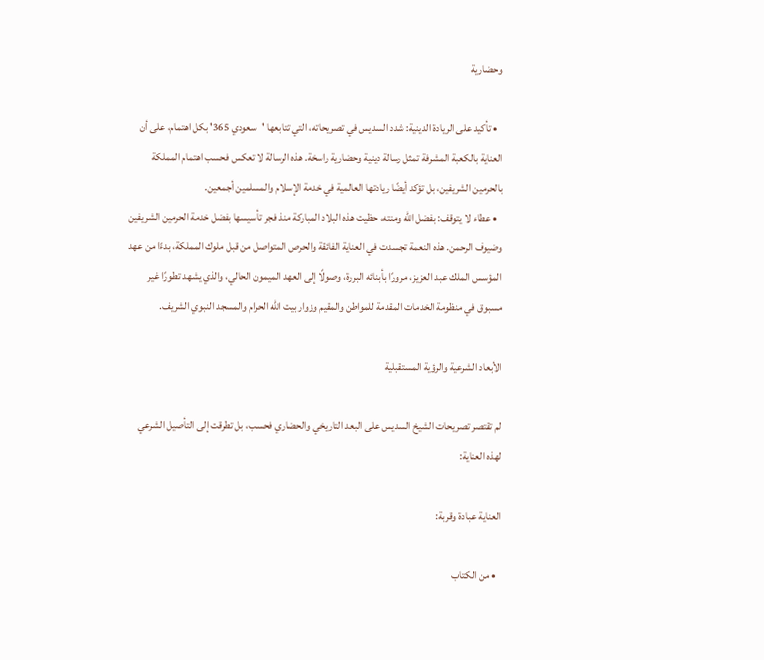وحضارية

  • تأكيد على الريادة الدينية: شدد السديس في تصريحاته، التي تتابعها 'سعودي 365' بكل اهتمام، على أن العناية بالكعبة المشرفة تمثل رسالة دينية وحضارية راسخة. هذه الرسالة لا تعكس فحسب اهتمام المملكة بالحرمين الشريفين، بل تؤكد أيضًا ريادتها العالمية في خدمة الإسلام والمسلمين أجمعين.
  • عطاء لا يتوقف: بفضل الله ومنته، حظيت هذه البلاد المباركة منذ فجر تأسيسها بفضل خدمة الحرمين الشريفين وضيوف الرحمن. هذه النعمة تجسدت في العناية الفائقة والحرص المتواصل من قبل ملوك المملكة، بدءًا من عهد المؤسس الملك عبد العزيز، مرورًا بأبنائه البررة، وصولًا إلى العهد الميمون الحالي، والذي يشهد تطورًا غير مسبوق في منظومة الخدمات المقدمة للمواطن والمقيم وزوار بيت الله الحرام والمسجد النبوي الشريف.

الأبعاد الشرعية والرؤية المستقبلية

لم تقتصر تصريحات الشيخ السديس على البعد التاريخي والحضاري فحسب، بل تطرقت إلى التأصيل الشرعي لهذه العناية:

العناية عبادة وقربة:

  • من الكتاب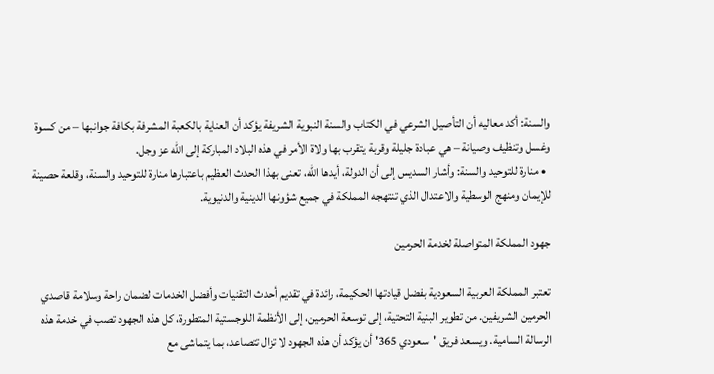والسنة: أكد معاليه أن التأصيل الشرعي في الكتاب والسنة النبوية الشريفة يؤكد أن العناية بالكعبة المشرفة بكافة جوانبها – من كسوة وغسل وتنظيف وصيانة – هي عبادة جليلة وقربة يتقرب بها ولاة الأمر في هذه البلاد المباركة إلى الله عز وجل.
  • منارة للتوحيد والسنة: وأشار السديس إلى أن الدولة، أيدها الله، تعنى بهذا الحدث العظيم باعتبارها منارة للتوحيد والسنة، وقلعة حصينة للإيمان ومنهج الوسطية والاعتدال الذي تنتهجه المملكة في جميع شؤونها الدينية والدنيوية.

جهود المملكة المتواصلة لخدمة الحرمين

تعتبر المملكة العربية السعودية بفضل قيادتها الحكيمة، رائدة في تقديم أحدث التقنيات وأفضل الخدمات لضمان راحة وسلامة قاصدي الحرمين الشريفين. من تطوير البنية التحتية، إلى توسعة الحرمين، إلى الأنظمة اللوجستية المتطورة، كل هذه الجهود تصب في خدمة هذه الرسالة السامية. ويسعد فريق 'سعودي 365' أن يؤكد أن هذه الجهود لا تزال تتصاعد، بما يتماشى مع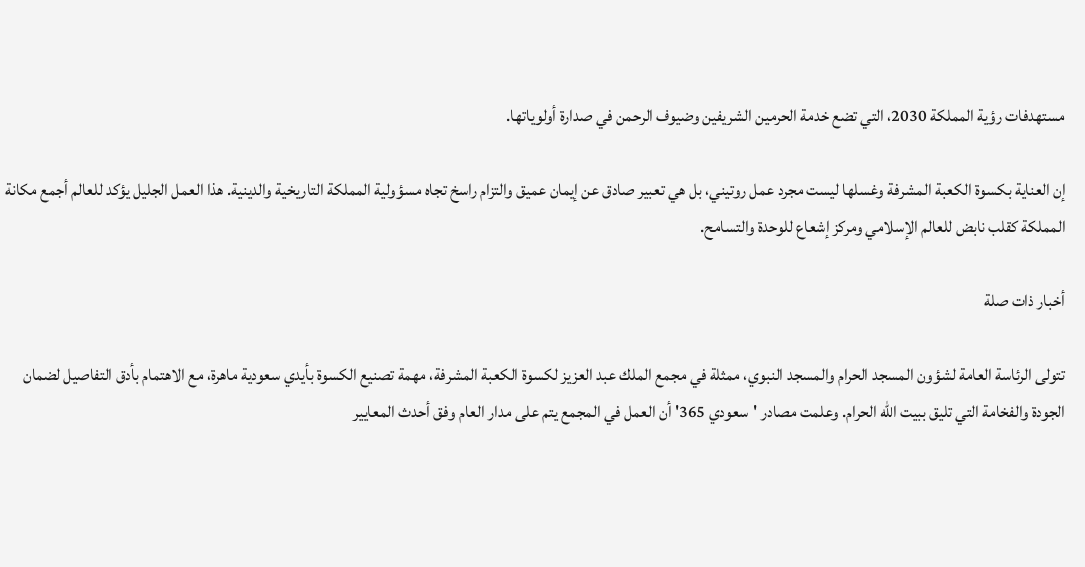مستهدفات رؤية المملكة 2030، التي تضع خدمة الحرمين الشريفين وضيوف الرحمن في صدارة أولوياتها.

إن العناية بكسوة الكعبة المشرفة وغسلها ليست مجرد عمل روتيني، بل هي تعبير صادق عن إيمان عميق والتزام راسخ تجاه مسؤولية المملكة التاريخية والدينية. هذا العمل الجليل يؤكد للعالم أجمع مكانة المملكة كقلب نابض للعالم الإسلامي ومركز إشعاع للوحدة والتسامح.

أخبار ذات صلة

تتولى الرئاسة العامة لشؤون المسجد الحرام والمسجد النبوي، ممثلة في مجمع الملك عبد العزيز لكسوة الكعبة المشرفة، مهمة تصنيع الكسوة بأيدي سعودية ماهرة، مع الاهتمام بأدق التفاصيل لضمان الجودة والفخامة التي تليق ببيت الله الحرام. وعلمت مصادر 'سعودي 365' أن العمل في المجمع يتم على مدار العام وفق أحدث المعايير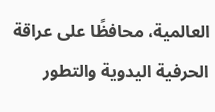العالمية، محافظًا على عراقة الحرفية اليدوية والتطور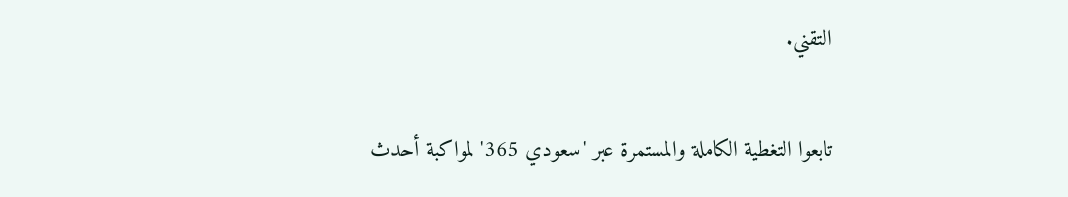التقني.

تابعوا التغطية الكاملة والمستمرة عبر 'سعودي 365' لمواكبة أحدث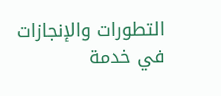التطورات والإنجازات في خدمة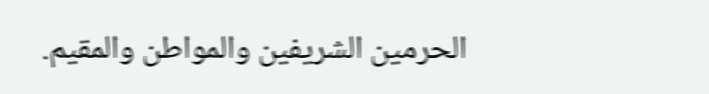الحرمين الشريفين والمواطن والمقيم.